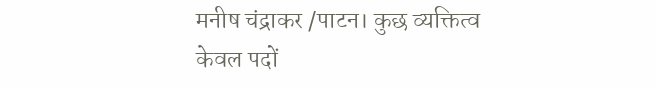मनीष चंद्राकर /पाटन। कुछ व्यक्तित्व केवल पदों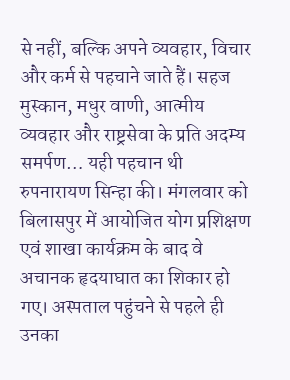से नहीं, बल्कि अपने व्यवहार, विचार और कर्म से पहचाने जाते हैं। सहज मुस्कान, मधुर वाणी, आत्मीय व्यवहार और राष्ट्रसेवा के प्रति अदम्य समर्पण… यही पहचान थी रुपनारायण सिन्हा की। मंगलवार को बिलासपुर में आयोजित योग प्रशिक्षण एवं शाखा कार्यक्रम के बाद वे अचानक हृदयाघात का शिकार हो गए। अस्पताल पहुंचने से पहले ही उनका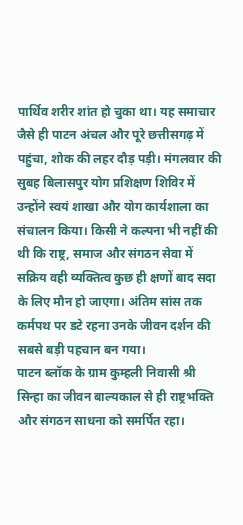पार्थिव शरीर शांत हो चुका था। यह समाचार जैसे ही पाटन अंचल और पूरे छत्तीसगढ़ में पहुंचा, शोक की लहर दौड़ पड़ी। मंगलवार की सुबह बिलासपुर योग प्रशिक्षण शिविर में उन्होंने स्वयं शाखा और योग कार्यशाला का संचालन किया। किसी ने कल्पना भी नहीं की थी कि राष्ट्र, समाज और संगठन सेवा में सक्रिय वही व्यक्तित्व कुछ ही क्षणों बाद सदा के लिए मौन हो जाएगा। अंतिम सांस तक कर्मपथ पर डटे रहना उनके जीवन दर्शन की सबसे बड़ी पहचान बन गया।
पाटन ब्लॉक के ग्राम कुम्हली निवासी श्री सिन्हा का जीवन बाल्यकाल से ही राष्ट्रभक्ति और संगठन साधना को समर्पित रहा।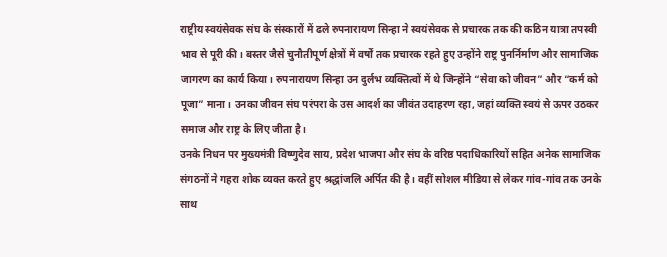राष्ट्रीय स्वयंसेवक संघ के संस्कारों में ढले रुपनारायण सिन्हा ने स्वयंसेवक से प्रचारक तक की कठिन यात्रा तपस्वी भाव से पूरी की। बस्तर जैसे चुनौतीपूर्ण क्षेत्रों में वर्षों तक प्रचारक रहते हुए उन्होंने राष्ट्र पुनर्निर्माण और सामाजिक जागरण का कार्य किया। रुपनारायण सिन्हा उन दुर्लभ व्यक्तित्वों में थे जिन्होंने “सेवा को जीवन” और “कर्म को पूजा” माना। उनका जीवन संघ परंपरा के उस आदर्श का जीवंत उदाहरण रहा, जहां व्यक्ति स्वयं से ऊपर उठकर समाज और राष्ट्र के लिए जीता है।
उनके निधन पर मुख्यमंत्री विष्णुदेव साय, प्रदेश भाजपा और संघ के वरिष्ठ पदाधिकारियों सहित अनेक सामाजिक संगठनों ने गहरा शोक व्यक्त करते हुए श्रद्धांजलि अर्पित की है। वहीं सोशल मीडिया से लेकर गांव-गांव तक उनके साथ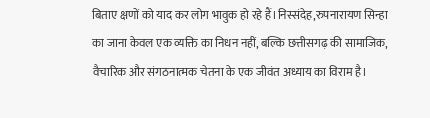बिताए क्षणों को याद कर लोग भावुक हो रहे हैं।निस्संदेह,रुपनारायण सिन्हा का जाना केवल एक व्यक्ति का निधन नहीं, बल्कि छत्तीसगढ़ की सामाजिक, वैचारिक और संगठनात्मक चेतना के एक जीवंत अध्याय का विराम है।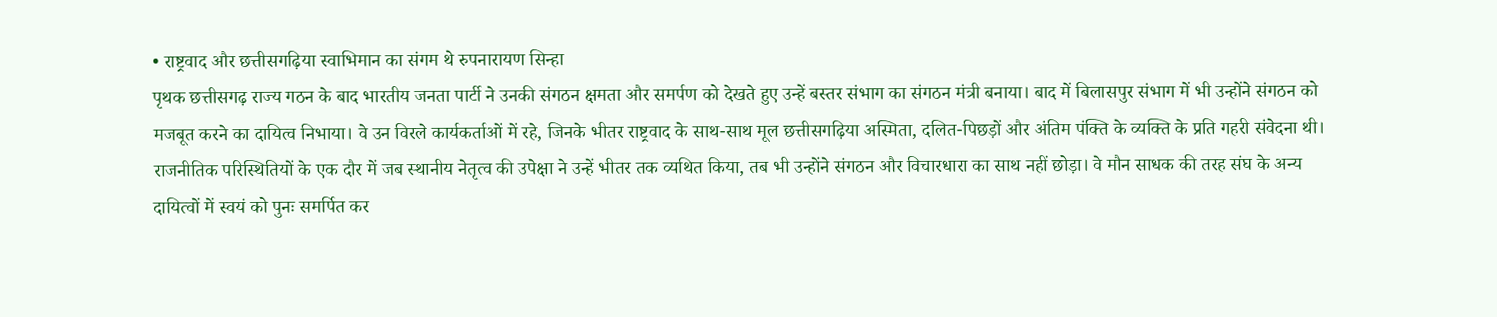• राष्ट्रवाद और छत्तीसगढ़िया स्वाभिमान का संगम थे रुपनारायण सिन्हा
पृथक छत्तीसगढ़ राज्य गठन के बाद भारतीय जनता पार्टी ने उनकी संगठन क्षमता और समर्पण को देखते हुए उन्हें बस्तर संभाग का संगठन मंत्री बनाया। बाद में बिलासपुर संभाग में भी उन्होंने संगठन को मजबूत करने का दायित्व निभाया। वे उन विरले कार्यकर्ताओं में रहे, जिनके भीतर राष्ट्रवाद के साथ-साथ मूल छत्तीसगढ़िया अस्मिता, दलित-पिछड़ों और अंतिम पंक्ति के व्यक्ति के प्रति गहरी संवेदना थी। राजनीतिक परिस्थितियों के एक दौर में जब स्थानीय नेतृत्व की उपेक्षा ने उन्हें भीतर तक व्यथित किया, तब भी उन्होंने संगठन और विचारधारा का साथ नहीं छोड़ा। वे मौन साधक की तरह संघ के अन्य दायित्वों में स्वयं को पुनः समर्पित कर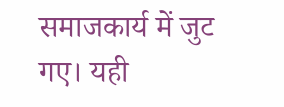समाजकार्य में जुट गए। यही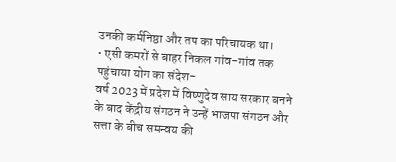उनकी कर्मनिष्ठा और तप का परिचायक था।
• एसी कमरों से बाहर निकल गांव-गांव तक पहुंचाया योग का संदेश-
वर्ष 2023 में प्रदेश में विष्णुदेव साय सरकार बनने के बाद केंद्रीय संगठन ने उन्हें भाजपा संगठन और सत्ता के बीच समन्वय की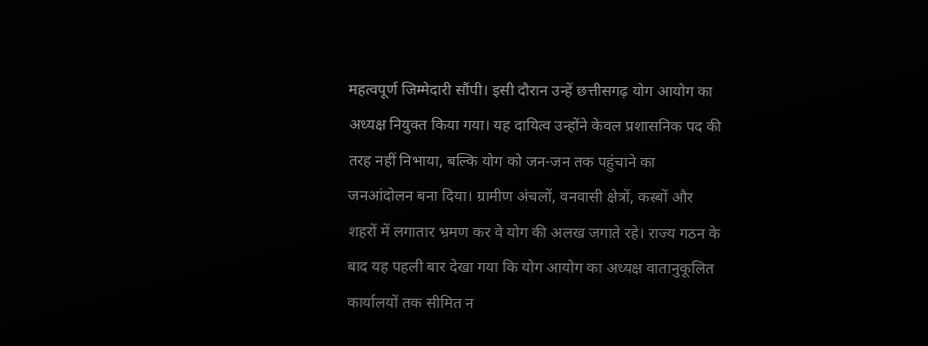महत्वपूर्ण जिम्मेदारी सौंपी। इसी दौरान उन्हें छत्तीसगढ़ योग आयोग का अध्यक्ष नियुक्त किया गया। यह दायित्व उन्होंने केवल प्रशासनिक पद की तरह नहीं निभाया, बल्कि योग को जन-जन तक पहुंचाने का जनआंदोलन बना दिया। ग्रामीण अंचलों, वनवासी क्षेत्रों, कस्बों और शहरों में लगातार भ्रमण कर वे योग की अलख जगाते रहे। राज्य गठन के बाद यह पहली बार देखा गया कि योग आयोग का अध्यक्ष वातानुकूलित कार्यालयों तक सीमित न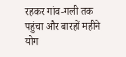रहकर गांव-गली तक पहुंचा और बारहों महीने योग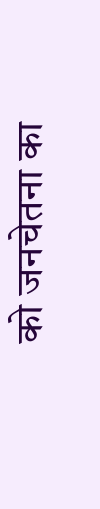को जनचेतना का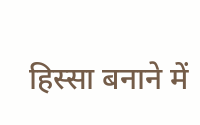हिस्सा बनाने में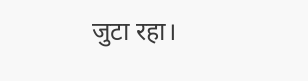जुटा रहा।